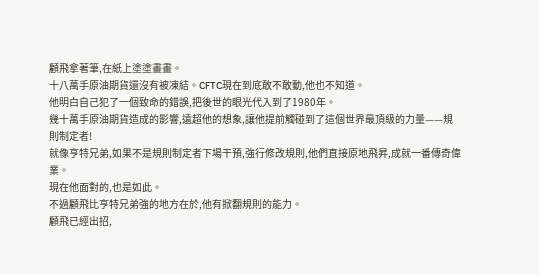顧飛拿著筆,在紙上塗塗畫畫。
十八萬手原油期貨還沒有被凍結。CFTC現在到底敢不敢動,他也不知道。
他明白自己犯了一個致命的錯誤,把後世的眼光代入到了1980年。
幾十萬手原油期貨造成的影響,遠超他的想象,讓他提前觸碰到了這個世界最頂級的力量——規則制定者!
就像亨特兄弟,如果不是規則制定者下場干預,強行修改規則,他們直接原地飛昇,成就一番傳奇偉業。
現在他面對的,也是如此。
不過顧飛比亨特兄弟強的地方在於,他有掀翻規則的能力。
顧飛已經出招,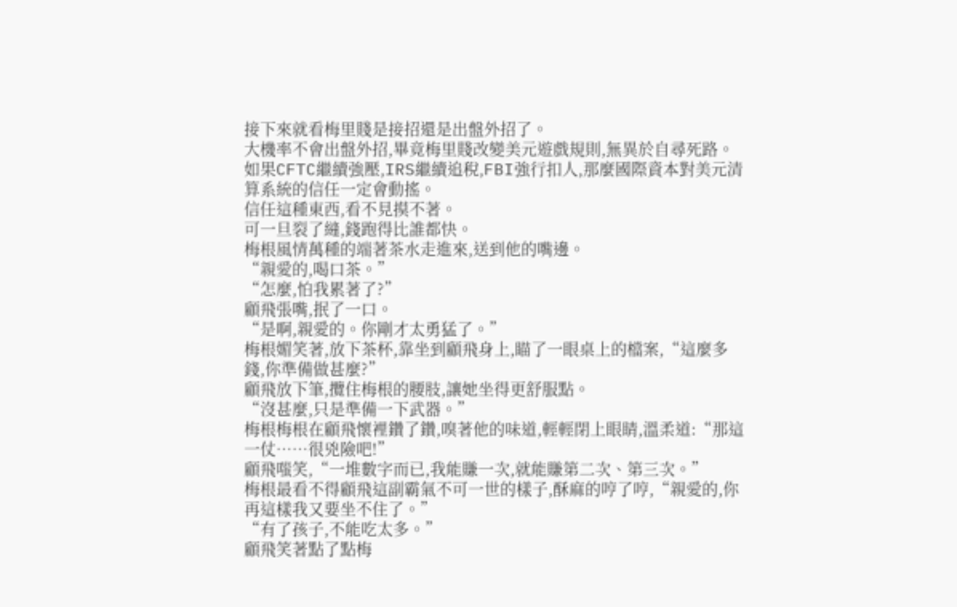接下來就看梅里賤是接招還是出盤外招了。
大機率不會出盤外招,畢竟梅里賤改變美元遊戲規則,無異於自尋死路。
如果CFTC繼續強壓,IRS繼續追稅,FBI強行扣人,那麼國際資本對美元清算系統的信任一定會動搖。
信任這種東西,看不見摸不著。
可一旦裂了縫,錢跑得比誰都快。
梅根風情萬種的端著茶水走進來,送到他的嘴邊。
“親愛的,喝口茶。”
“怎麼,怕我累著了?”
顧飛張嘴,抿了一口。
“是啊,親愛的。你剛才太勇猛了。”
梅根媚笑著,放下茶杯,靠坐到顧飛身上,瞄了一眼桌上的檔案,“這麼多錢,你準備做甚麼?”
顧飛放下筆,攬住梅根的腰肢,讓她坐得更舒服點。
“沒甚麼,只是準備一下武器。”
梅根梅根在顧飛懷裡鑽了鑽,嗅著他的味道,輕輕閉上眼睛,溫柔道:“那這一仗……很兇險吧!”
顧飛嗤笑,“一堆數字而已,我能賺一次,就能賺第二次、第三次。”
梅根最看不得顧飛這副霸氣不可一世的樣子,酥麻的哼了哼,“親愛的,你再這樣我又要坐不住了。”
“有了孩子,不能吃太多。”
顧飛笑著點了點梅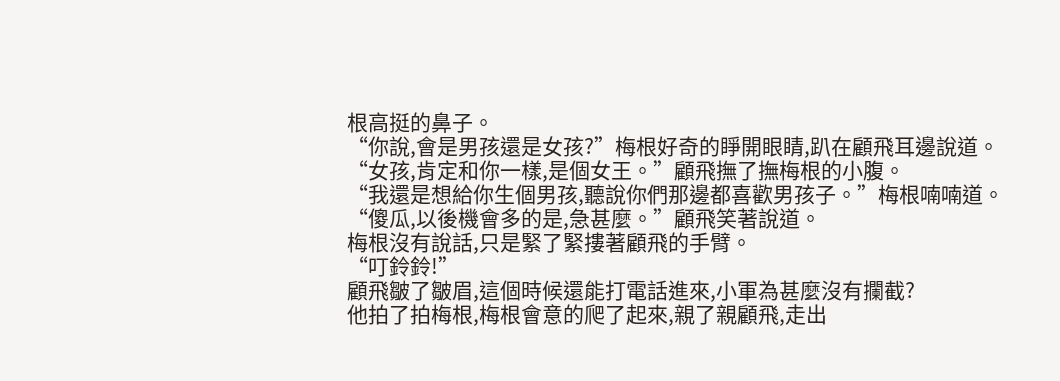根高挺的鼻子。
“你說,會是男孩還是女孩?”梅根好奇的睜開眼睛,趴在顧飛耳邊說道。
“女孩,肯定和你一樣,是個女王。”顧飛撫了撫梅根的小腹。
“我還是想給你生個男孩,聽說你們那邊都喜歡男孩子。”梅根喃喃道。
“傻瓜,以後機會多的是,急甚麼。”顧飛笑著說道。
梅根沒有說話,只是緊了緊摟著顧飛的手臂。
“叮鈴鈴!”
顧飛皺了皺眉,這個時候還能打電話進來,小軍為甚麼沒有攔截?
他拍了拍梅根,梅根會意的爬了起來,親了親顧飛,走出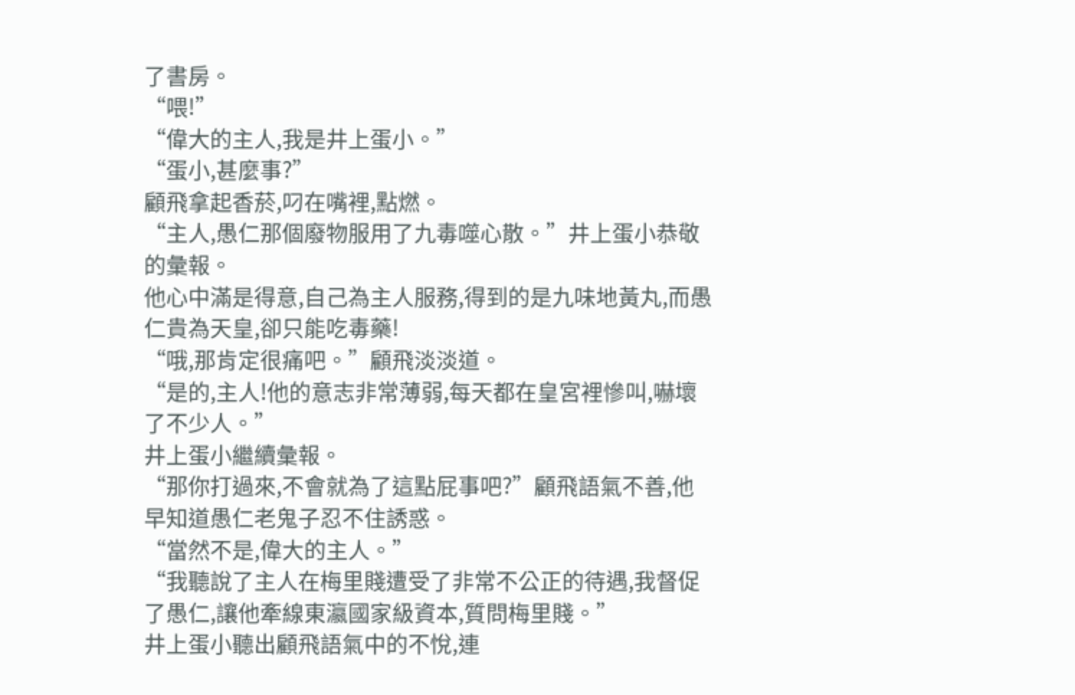了書房。
“喂!”
“偉大的主人,我是井上蛋小。”
“蛋小,甚麼事?”
顧飛拿起香菸,叼在嘴裡,點燃。
“主人,愚仁那個廢物服用了九毒噬心散。”井上蛋小恭敬的彙報。
他心中滿是得意,自己為主人服務,得到的是九味地黃丸,而愚仁貴為天皇,卻只能吃毒藥!
“哦,那肯定很痛吧。”顧飛淡淡道。
“是的,主人!他的意志非常薄弱,每天都在皇宮裡慘叫,嚇壞了不少人。”
井上蛋小繼續彙報。
“那你打過來,不會就為了這點屁事吧?”顧飛語氣不善,他早知道愚仁老鬼子忍不住誘惑。
“當然不是,偉大的主人。”
“我聽說了主人在梅里賤遭受了非常不公正的待遇,我督促了愚仁,讓他牽線東瀛國家級資本,質問梅里賤。”
井上蛋小聽出顧飛語氣中的不悅,連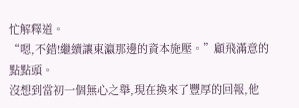忙解釋道。
“嗯,不錯!繼續讓東瀛那邊的資本施壓。”顧飛滿意的點點頭。
沒想到當初一個無心之舉,現在換來了豐厚的回報,他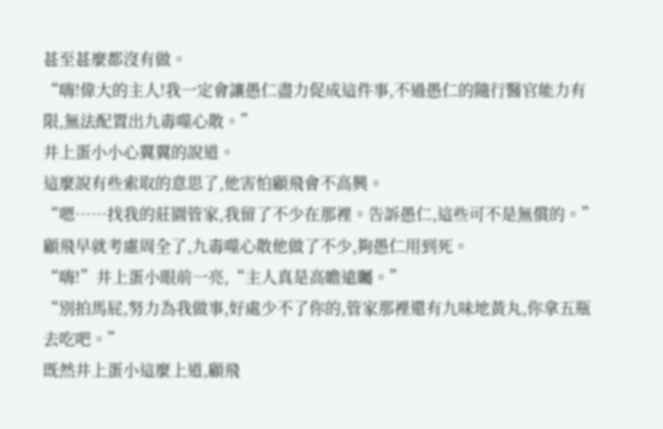甚至甚麼都沒有做。
“嗨!偉大的主人!我一定會讓愚仁盡力促成這件事,不過愚仁的隨行醫官能力有限,無法配置出九毒噬心散。”
井上蛋小小心翼翼的說道。
這麼說有些索取的意思了,他害怕顧飛會不高興。
“嗯……找我的莊園管家,我留了不少在那裡。告訴愚仁,這些可不是無償的。”
顧飛早就考慮周全了,九毒噬心散他做了不少,夠愚仁用到死。
“嗨!”井上蛋小眼前一亮,“主人真是高瞻遠矚。”
“別拍馬屁,努力為我做事,好處少不了你的,管家那裡還有九味地黃丸,你拿五瓶去吃吧。”
既然井上蛋小這麼上道,顧飛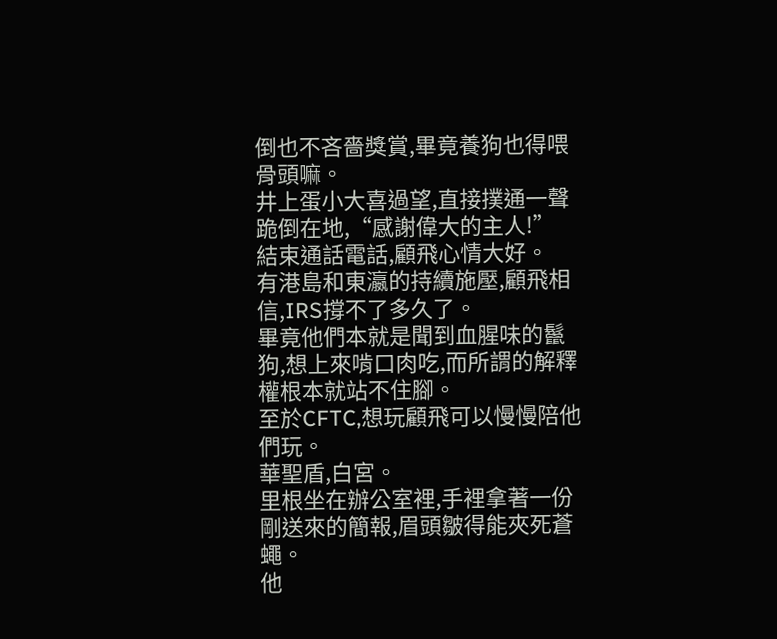倒也不吝嗇獎賞,畢竟養狗也得喂骨頭嘛。
井上蛋小大喜過望,直接撲通一聲跪倒在地,“感謝偉大的主人!”
結束通話電話,顧飛心情大好。
有港島和東瀛的持續施壓,顧飛相信,IRS撐不了多久了。
畢竟他們本就是聞到血腥味的鬣狗,想上來啃口肉吃,而所謂的解釋權根本就站不住腳。
至於CFTC,想玩顧飛可以慢慢陪他們玩。
華聖盾,白宮。
里根坐在辦公室裡,手裡拿著一份剛送來的簡報,眉頭皺得能夾死蒼蠅。
他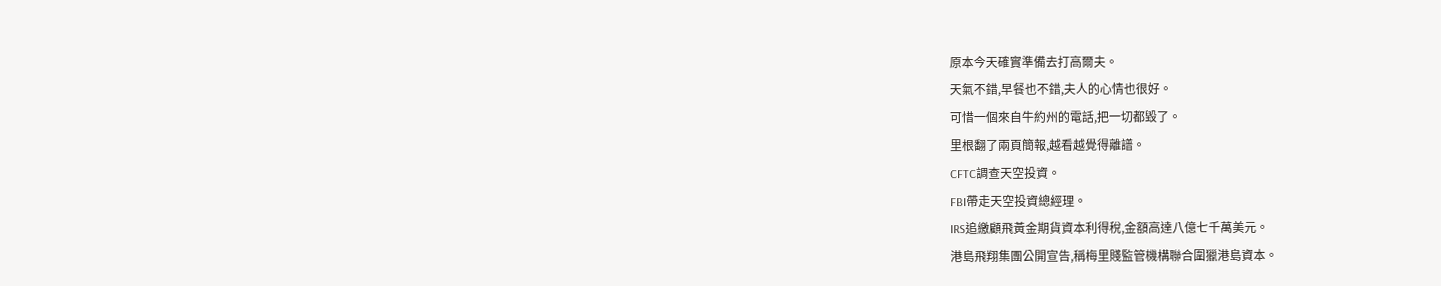原本今天確實準備去打高爾夫。
天氣不錯,早餐也不錯,夫人的心情也很好。
可惜一個來自牛約州的電話,把一切都毀了。
里根翻了兩頁簡報,越看越覺得離譜。
CFTC調查天空投資。
FBI帶走天空投資總經理。
IRS追繳顧飛黃金期貨資本利得稅,金額高達八億七千萬美元。
港島飛翔集團公開宣告,稱梅里賤監管機構聯合圍獵港島資本。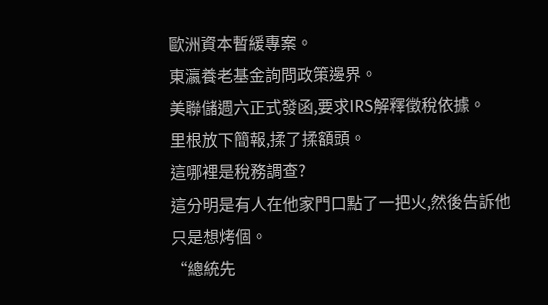歐洲資本暫緩專案。
東瀛養老基金詢問政策邊界。
美聯儲週六正式發函,要求IRS解釋徵稅依據。
里根放下簡報,揉了揉額頭。
這哪裡是稅務調查?
這分明是有人在他家門口點了一把火,然後告訴他只是想烤個。
“總統先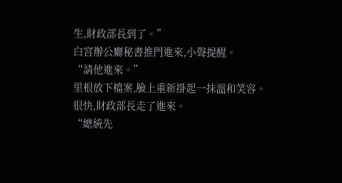生,財政部長到了。”
白宮辦公廳秘書推門進來,小聲提醒。
“請他進來。”
里根放下檔案,臉上重新掛起一抹溫和笑容。
很快,財政部長走了進來。
“總統先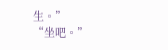生。”
“坐吧。”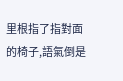里根指了指對面的椅子,語氣倒是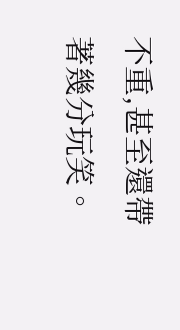不重,甚至還帶著幾分玩笑。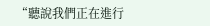“聽說我們正在進行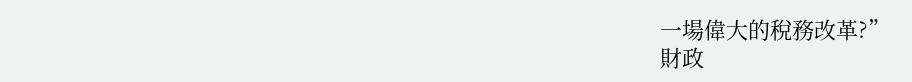一場偉大的稅務改革?”
財政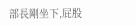部長剛坐下,屁股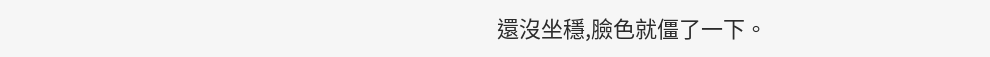還沒坐穩,臉色就僵了一下。